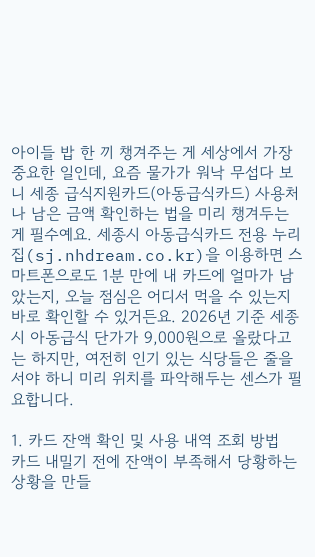아이들 밥 한 끼 챙겨주는 게 세상에서 가장 중요한 일인데, 요즘 물가가 워낙 무섭다 보니 세종 급식지원카드(아동급식카드) 사용처나 남은 금액 확인하는 법을 미리 챙겨두는 게 필수예요. 세종시 아동급식카드 전용 누리집(sj.nhdream.co.kr)을 이용하면 스마트폰으로도 1분 만에 내 카드에 얼마가 남았는지, 오늘 점심은 어디서 먹을 수 있는지 바로 확인할 수 있거든요. 2026년 기준 세종시 아동급식 단가가 9,000원으로 올랐다고는 하지만, 여전히 인기 있는 식당들은 줄을 서야 하니 미리 위치를 파악해두는 센스가 필요합니다.

1. 카드 잔액 확인 및 사용 내역 조회 방법
카드 내밀기 전에 잔액이 부족해서 당황하는 상황을 만들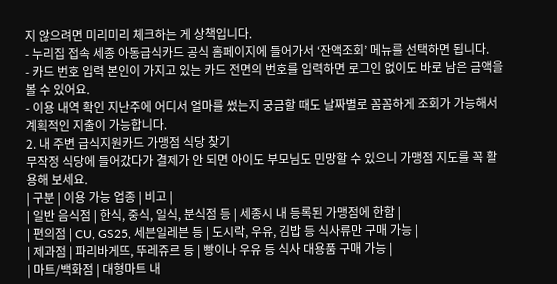지 않으려면 미리미리 체크하는 게 상책입니다.
- 누리집 접속 세종 아동급식카드 공식 홈페이지에 들어가서 ‘잔액조회’ 메뉴를 선택하면 됩니다.
- 카드 번호 입력 본인이 가지고 있는 카드 전면의 번호를 입력하면 로그인 없이도 바로 남은 금액을 볼 수 있어요.
- 이용 내역 확인 지난주에 어디서 얼마를 썼는지 궁금할 때도 날짜별로 꼼꼼하게 조회가 가능해서 계획적인 지출이 가능합니다.
2. 내 주변 급식지원카드 가맹점 식당 찾기
무작정 식당에 들어갔다가 결제가 안 되면 아이도 부모님도 민망할 수 있으니 가맹점 지도를 꼭 활용해 보세요.
| 구분 | 이용 가능 업종 | 비고 |
| 일반 음식점 | 한식, 중식, 일식, 분식점 등 | 세종시 내 등록된 가맹점에 한함 |
| 편의점 | CU, GS25, 세븐일레븐 등 | 도시락, 우유, 김밥 등 식사류만 구매 가능 |
| 제과점 | 파리바게뜨, 뚜레쥬르 등 | 빵이나 우유 등 식사 대용품 구매 가능 |
| 마트/백화점 | 대형마트 내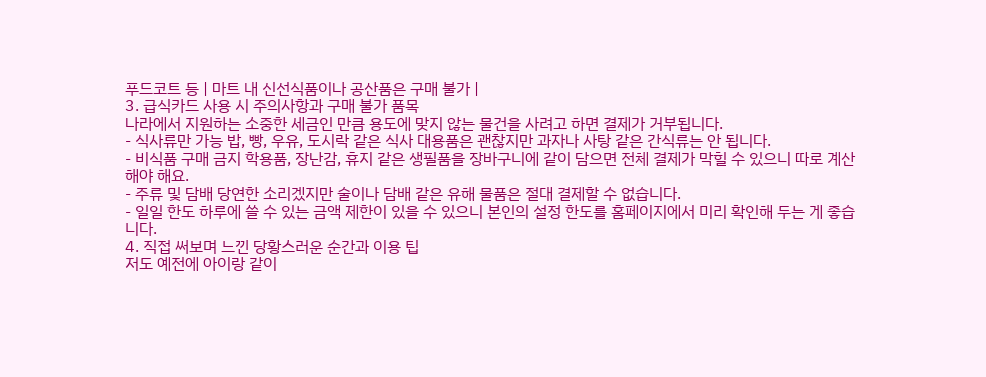푸드코트 등 | 마트 내 신선식품이나 공산품은 구매 불가 |
3. 급식카드 사용 시 주의사항과 구매 불가 품목
나라에서 지원하는 소중한 세금인 만큼 용도에 맞지 않는 물건을 사려고 하면 결제가 거부됩니다.
- 식사류만 가능 밥, 빵, 우유, 도시락 같은 식사 대용품은 괜찮지만 과자나 사탕 같은 간식류는 안 됩니다.
- 비식품 구매 금지 학용품, 장난감, 휴지 같은 생필품을 장바구니에 같이 담으면 전체 결제가 막힐 수 있으니 따로 계산해야 해요.
- 주류 및 담배 당연한 소리겠지만 술이나 담배 같은 유해 물품은 절대 결제할 수 없습니다.
- 일일 한도 하루에 쓸 수 있는 금액 제한이 있을 수 있으니 본인의 설정 한도를 홈페이지에서 미리 확인해 두는 게 좋습니다.
4. 직접 써보며 느낀 당황스러운 순간과 이용 팁
저도 예전에 아이랑 같이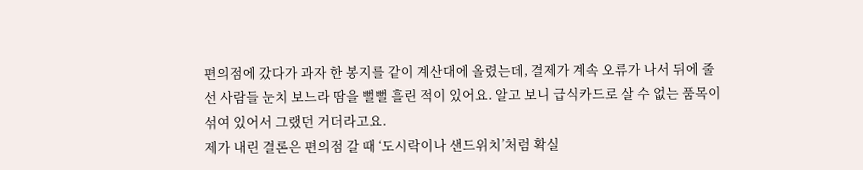편의점에 갔다가 과자 한 봉지를 같이 계산대에 올렸는데, 결제가 계속 오류가 나서 뒤에 줄 선 사람들 눈치 보느라 땀을 뻘뻘 흘린 적이 있어요. 알고 보니 급식카드로 살 수 없는 품목이 섞여 있어서 그랬던 거더라고요.
제가 내린 결론은 편의점 갈 때 ‘도시락이나 샌드위치’처럼 확실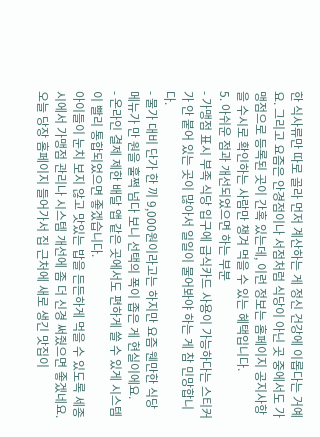한 식사류만 따로 골라 먼저 계산하는 게 정신 건강에 이롭다는 거예요. 그리고 요즘은 안경점이나 서점처럼 식당이 아닌 곳 중에서도 가맹점으로 등록된 곳이 간혹 있는데, 이런 정보는 홈페이지 공지사항을 수시로 확인하는 사람만 챙겨 먹을 수 있는 혜택입니다.
5. 아쉬운 점과 개선되었으면 하는 부분
- 가맹점 표시 부족 식당 입구에 급식카드 사용이 가능하다는 스티커가 안 붙어 있는 곳이 많아서 일일이 물어봐야 하는 게 참 민망합니다.
- 물가 대비 단가 한 끼 9,000원이라고는 하지만 요즘 웬만한 식당 메뉴가 만 원을 훌쩍 넘다 보니 선택의 폭이 좁은 게 현실이에요.
- 온라인 결제 제한 배달 앱 같은 곳에서도 편하게 쓸 수 있게 시스템이 빨리 통합되었으면 좋겠습니다.
아이들이 눈치 보지 않고 맛있는 밥을 든든하게 먹을 수 있도록 세종시에서 가맹점 관리나 시스템 개선에 좀 더 신경 써줬으면 좋겠네요. 오늘 당장 홈페이지 들어가서 집 근처에 새로 생긴 맛집이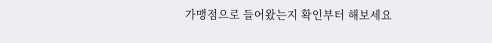가맹점으로 들어왔는지 확인부터 해보세요